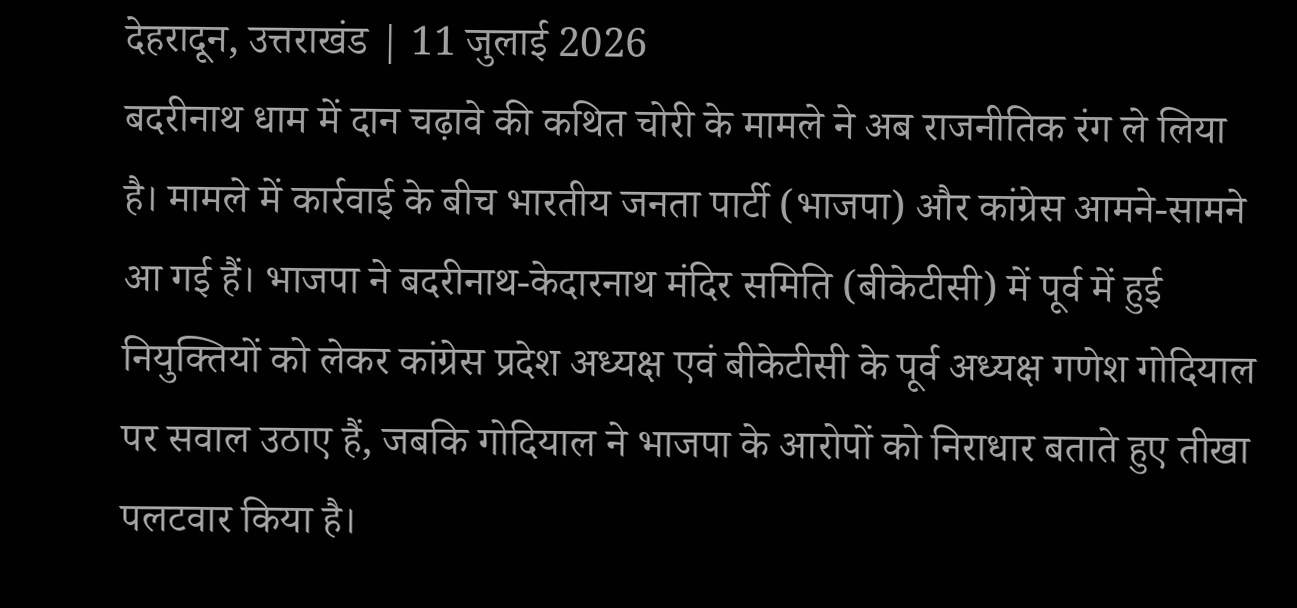देहरादून, उत्तराखंड | 11 जुलाई 2026
बदरीनाथ धाम में दान चढ़ावे की कथित चोरी के मामले ने अब राजनीतिक रंग ले लिया है। मामले में कार्रवाई के बीच भारतीय जनता पार्टी (भाजपा) और कांग्रेस आमने-सामने आ गई हैं। भाजपा ने बदरीनाथ-केदारनाथ मंदिर समिति (बीकेटीसी) में पूर्व में हुई नियुक्तियों को लेकर कांग्रेस प्रदेश अध्यक्ष एवं बीकेटीसी के पूर्व अध्यक्ष गणेश गोदियाल पर सवाल उठाए हैं, जबकि गोदियाल ने भाजपा के आरोपों को निराधार बताते हुए तीखा पलटवार किया है।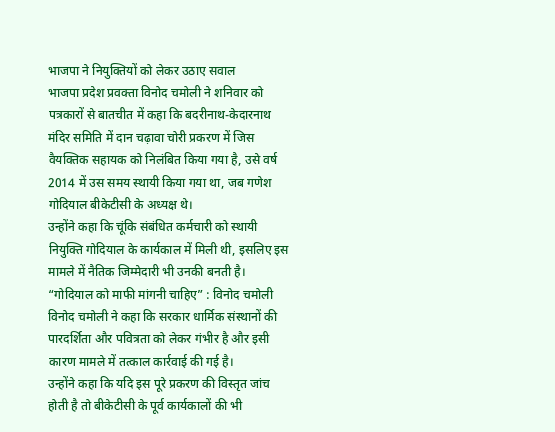भाजपा ने नियुक्तियों को लेकर उठाए सवाल
भाजपा प्रदेश प्रवक्ता विनोद चमोली ने शनिवार को पत्रकारों से बातचीत में कहा कि बदरीनाथ-केदारनाथ मंदिर समिति में दान चढ़ावा चोरी प्रकरण में जिस वैयक्तिक सहायक को निलंबित किया गया है, उसे वर्ष 2014 में उस समय स्थायी किया गया था, जब गणेश गोदियाल बीकेटीसी के अध्यक्ष थे।
उन्होंने कहा कि चूंकि संबंधित कर्मचारी को स्थायी नियुक्ति गोदियाल के कार्यकाल में मिली थी, इसलिए इस मामले में नैतिक जिम्मेदारी भी उनकी बनती है।
“गोदियाल को माफी मांगनी चाहिए” : विनोद चमोली
विनोद चमोली ने कहा कि सरकार धार्मिक संस्थानों की पारदर्शिता और पवित्रता को लेकर गंभीर है और इसी कारण मामले में तत्काल कार्रवाई की गई है।
उन्होंने कहा कि यदि इस पूरे प्रकरण की विस्तृत जांच होती है तो बीकेटीसी के पूर्व कार्यकालों की भी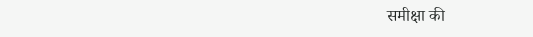समीक्षा की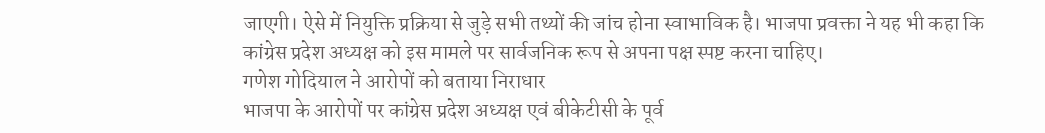जाएगी। ऐसे में नियुक्ति प्रक्रिया से जुड़े सभी तथ्यों की जांच होना स्वाभाविक है। भाजपा प्रवक्ता ने यह भी कहा कि कांग्रेस प्रदेश अध्यक्ष को इस मामले पर सार्वजनिक रूप से अपना पक्ष स्पष्ट करना चाहिए।
गणेश गोदियाल ने आरोपों को बताया निराधार
भाजपा के आरोपों पर कांग्रेस प्रदेश अध्यक्ष एवं बीकेटीसी के पूर्व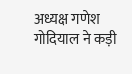अध्यक्ष गणेश गोदियाल ने कड़ी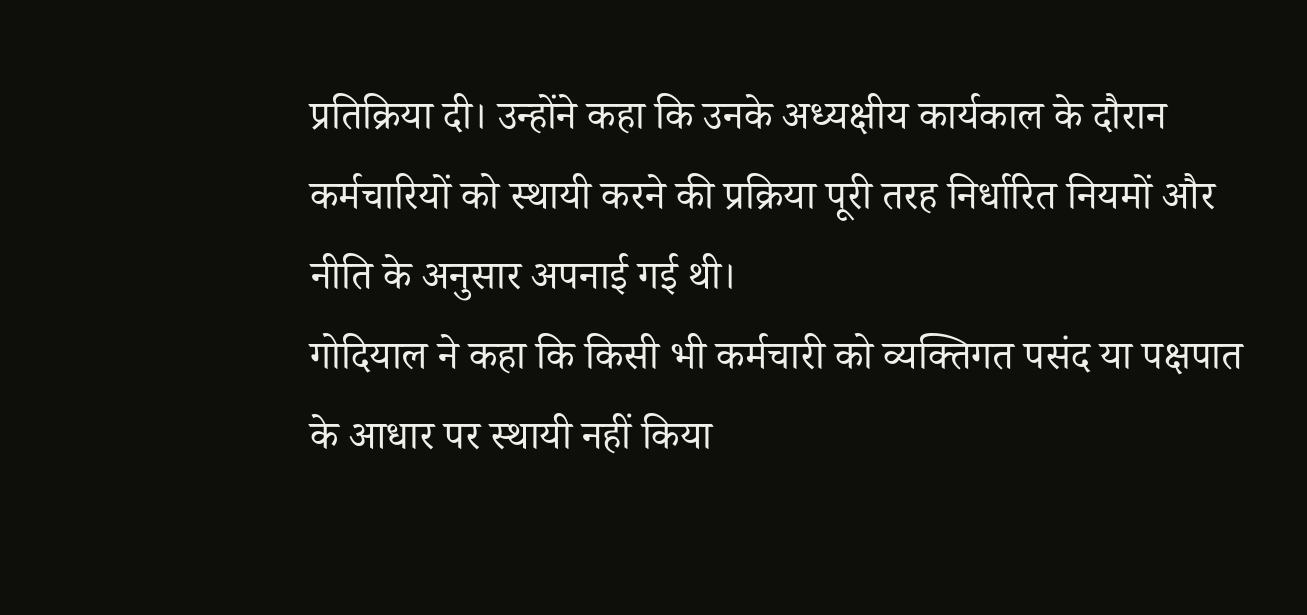प्रतिक्रिया दी। उन्होंने कहा कि उनके अध्यक्षीय कार्यकाल के दौरान कर्मचारियों को स्थायी करने की प्रक्रिया पूरी तरह निर्धारित नियमों और नीति के अनुसार अपनाई गई थी।
गोदियाल ने कहा कि किसी भी कर्मचारी को व्यक्तिगत पसंद या पक्षपात के आधार पर स्थायी नहीं किया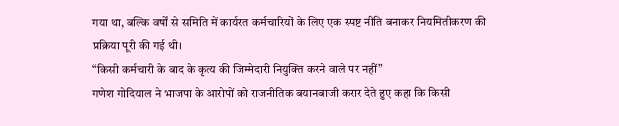गया था, बल्कि वर्षों से समिति में कार्यरत कर्मचारियों के लिए एक स्पष्ट नीति बनाकर नियमितीकरण की प्रक्रिया पूरी की गई थी।
“किसी कर्मचारी के बाद के कृत्य की जिम्मेदारी नियुक्ति करने वाले पर नहीं”
गणेश गोदियाल ने भाजपा के आरोपों को राजनीतिक बयानबाजी करार देते हुए कहा कि किसी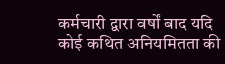कर्मचारी द्वारा वर्षों बाद यदि कोई कथित अनियमितता की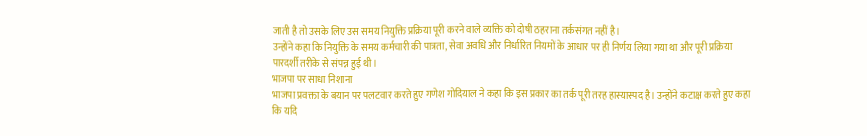जाती है तो उसके लिए उस समय नियुक्ति प्रक्रिया पूरी करने वाले व्यक्ति को दोषी ठहराना तर्कसंगत नहीं है।
उन्होंने कहा कि नियुक्ति के समय कर्मचारी की पात्रता, सेवा अवधि और निर्धारित नियमों के आधार पर ही निर्णय लिया गया था और पूरी प्रक्रिया पारदर्शी तरीके से संपन्न हुई थी।
भाजपा पर साधा निशाना
भाजपा प्रवक्ता के बयान पर पलटवार करते हुए गणेश गोदियाल ने कहा कि इस प्रकार का तर्क पूरी तरह हास्यास्पद है। उन्होंने कटाक्ष करते हुए कहा कि यदि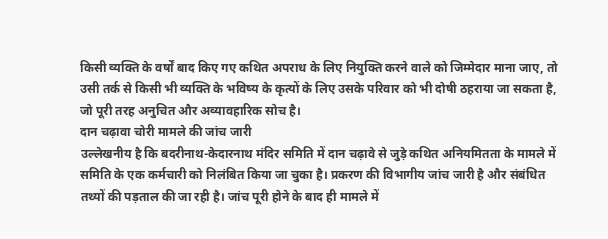किसी व्यक्ति के वर्षों बाद किए गए कथित अपराध के लिए नियुक्ति करने वाले को जिम्मेदार माना जाए, तो उसी तर्क से किसी भी व्यक्ति के भविष्य के कृत्यों के लिए उसके परिवार को भी दोषी ठहराया जा सकता है, जो पूरी तरह अनुचित और अव्यावहारिक सोच है।
दान चढ़ावा चोरी मामले की जांच जारी
उल्लेखनीय है कि बदरीनाथ-केदारनाथ मंदिर समिति में दान चढ़ावे से जुड़े कथित अनियमितता के मामले में समिति के एक कर्मचारी को निलंबित किया जा चुका है। प्रकरण की विभागीय जांच जारी है और संबंधित तथ्यों की पड़ताल की जा रही है। जांच पूरी होने के बाद ही मामले में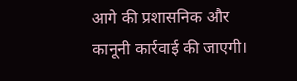आगे की प्रशासनिक और कानूनी कार्रवाई की जाएगी।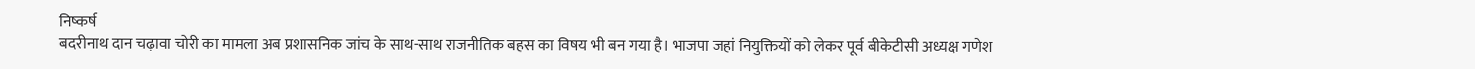निष्कर्ष
बदरीनाथ दान चढ़ावा चोरी का मामला अब प्रशासनिक जांच के साथ-साथ राजनीतिक बहस का विषय भी बन गया है। भाजपा जहां नियुक्तियों को लेकर पूर्व बीकेटीसी अध्यक्ष गणेश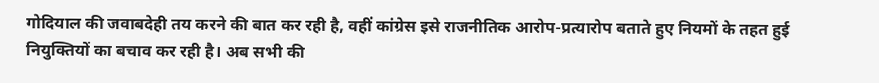गोदियाल की जवाबदेही तय करने की बात कर रही है, वहीं कांग्रेस इसे राजनीतिक आरोप-प्रत्यारोप बताते हुए नियमों के तहत हुई नियुक्तियों का बचाव कर रही है। अब सभी की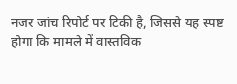नजर जांच रिपोर्ट पर टिकी है, जिससे यह स्पष्ट होगा कि मामले में वास्तविक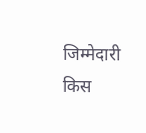जिम्मेदारी किस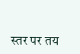स्तर पर तय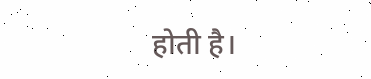होती है।